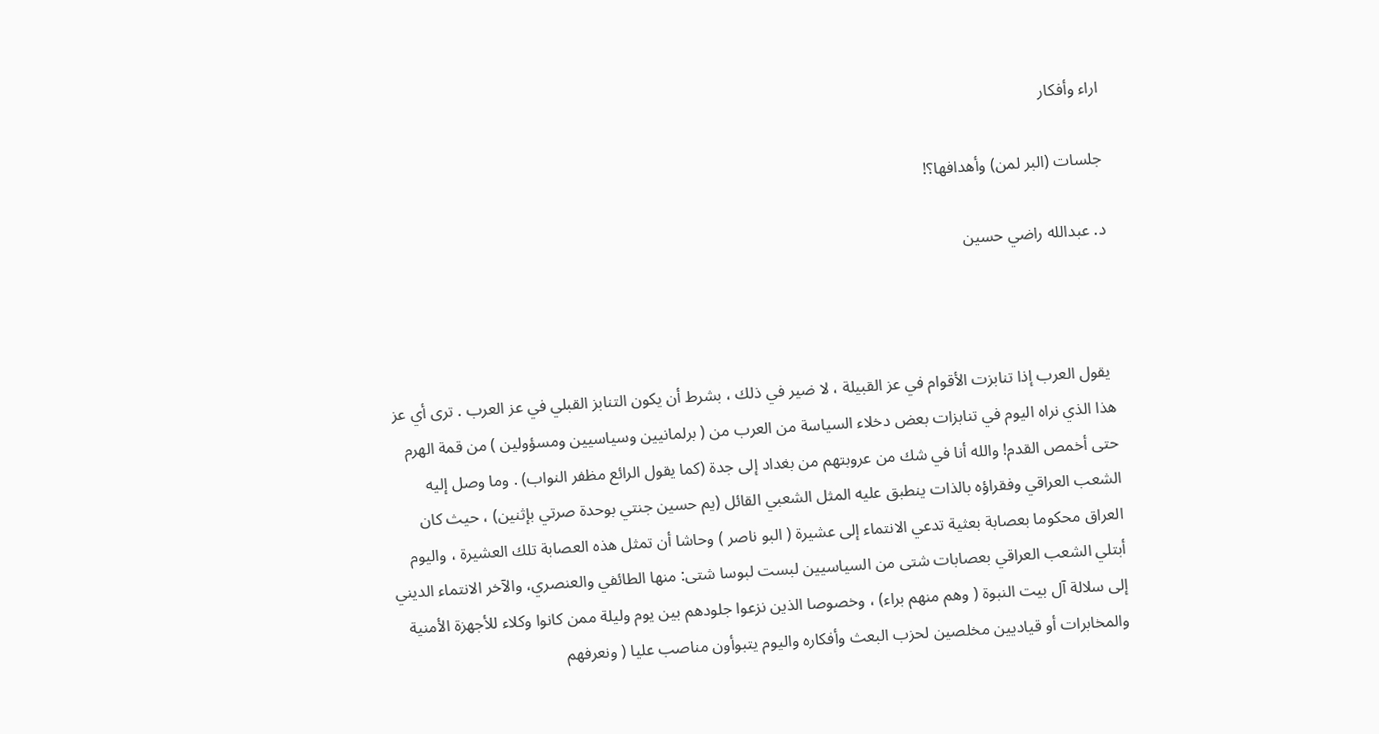اراء وأفكار

جلسات (البر لمن) وأهدافها؟!

د. عبدالله راضي حسين



 يقول العرب إذا تنابزت الأقوام في عز القبيلة ، لا ضير في ذلك ، بشرط أن يكون التنابز القبلي في عز العرب . ترى أي عز هذا الذي نراه اليوم في تنابزات بعض دخلاء السياسة من العرب من ( برلمانيين وسياسيين ومسؤولين ) من قمة الهرم حتى أخمص القدم! والله أنا في شك من عروبتهم من بغداد إلى جدة (كما يقول الرائع مظفر النواب) . وما وصل إليه الشعب العراقي وفقراؤه بالذات ينطبق عليه المثل الشعبي القائل (يم حسين جنتي بوحدة صرتي بإثنين) ، حيث كان العراق محكوما بعصابة بعثية تدعي الانتماء إلى عشيرة ( البو ناصر ) وحاشا أن تمثل هذه العصابة تلك العشيرة ، واليوم أبتلي الشعب العراقي بعصابات شتى من السياسيين لبست لبوسا شتى: منها الطائفي والعنصري، والآخر الانتماء الديني إلى سلالة آل بيت النبوة ( وهم منهم براء) ، وخصوصا الذين نزعوا جلودهم بين يوم وليلة ممن كانوا وكلاء للأجهزة الأمنية والمخابرات أو قياديين مخلصين لحزب البعث وأفكاره واليوم يتبوأون مناصب عليا ( ونعرفهم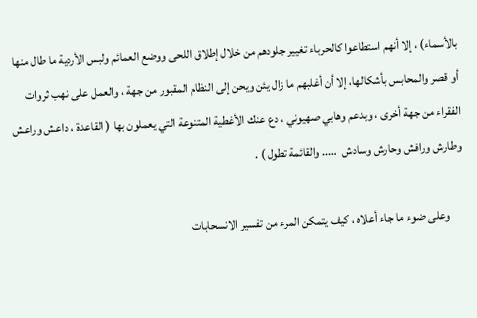بالأسماء) ، إلا أنهم استطاعوا كالحرباء تغيير جلودهم من خلال إطلاق اللحى ووضع العمائم ولبس الأردية ما طال منها أو قصر والمحابس بأشكالها، إلا أن أغلبهم ما زال يئن ويحن إلى النظام المقبور من جهة ، والعمل على نهب ثروات الفقراء من جهة أخرى ، وبدعم وهابي صهيوني ، دع عنك الأغطية المتنوعة التي يعملون بها ( القاعدة ، داعش وراعش وطارش ورافش وحارش وسادش  ….. والقائمة تطول ) .

      وعلى ضوء ما جاء أعلاه ، كيف يتمكن المرء من تفسير الانسحابات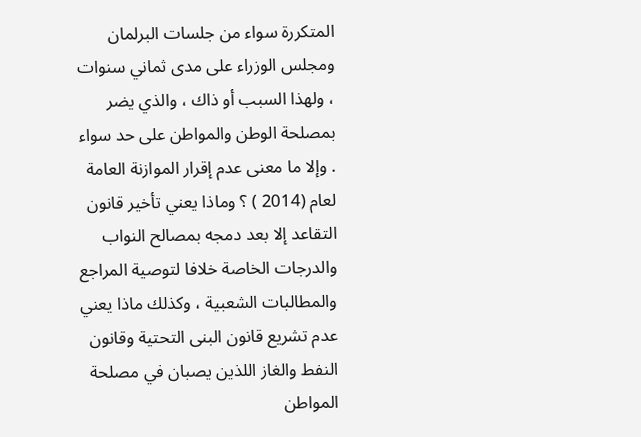المتكررة سواء من جلسات البرلمان ومجلس الوزراء على مدى ثماني سنوات ، ولهذا السبب أو ذاك ، والذي يضر بمصلحة الوطن والمواطن على حد سواء . وإلا ما معنى عدم إقرار الموازنة العامة لعام (2014 ) ؟ وماذا يعني تأخير قانون التقاعد إلا بعد دمجه بمصالح النواب والدرجات الخاصة خلافا لتوصية المراجع والمطالبات الشعبية ، وكذلك ماذا يعني عدم تشريع قانون البنى التحتية وقانون النفط والغاز اللذين يصبان في مصلحة المواطن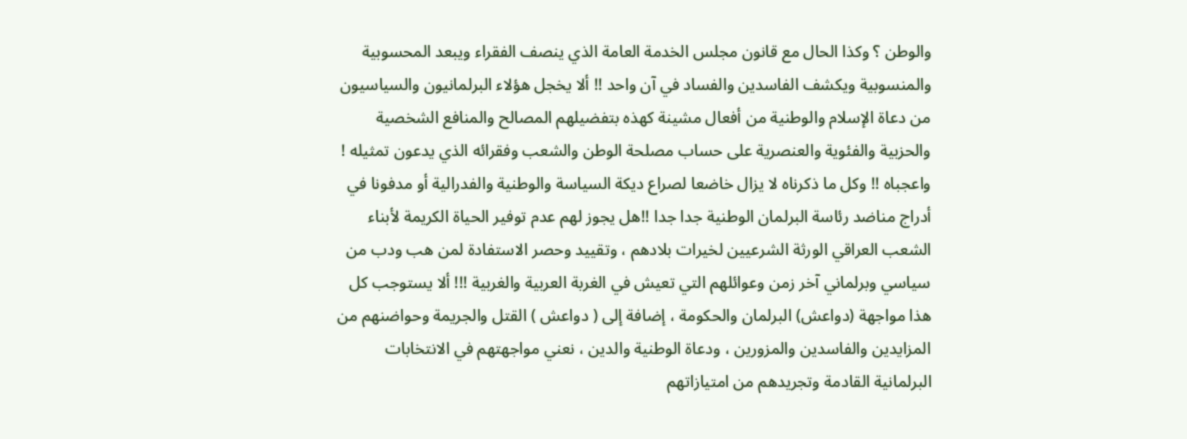والوطن ؟ وكذا الحال مع قانون مجلس الخدمة العامة الذي ينصف الفقراء ويبعد المحسوبية والمنسوبية ويكشف الفاسدين والفساد في آن واحد !! ألا يخجل هؤلاء البرلمانيون والسياسيون من دعاة الإسلام والوطنية من أفعال مشينة كهذه بتفضيلهم المصالح والمنافع الشخصية والحزبية والفئوية والعنصرية على حساب مصلحة الوطن والشعب وفقرائه الذي يدعون تمثيله ! واعجباه !! وكل ما ذكرناه لا يزال خاضعا لصراع ديكة السياسة والوطنية والفدرالية أو مدفونا في أدراج مناضد رئاسة البرلمان الوطنية جدا جدا !!هل يجوز لهم عدم توفير الحياة الكريمة لأبناء الشعب العراقي الورثة الشرعيين لخيرات بلادهم ، وتقييد وحصر الاستفادة لمن هب ودب من سياسي وبرلماني آخر زمن وعوائلهم التي تعيش في الغربة العربية والغربية !!! ألا يستوجب كل هذا مواجهة (دواعش) البرلمان والحكومة ، إضافة إلى ( دواعش ) القتل والجريمة وحواضنهم من المزايدين والفاسدين والمزورين ، ودعاة الوطنية والدين ، نعني مواجهتهم في الانتخابات البرلمانية القادمة وتجريدهم من امتيازاتهم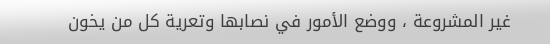غير المشروعة ، ووضع الأمور في نصابها وتعرية كل من يخون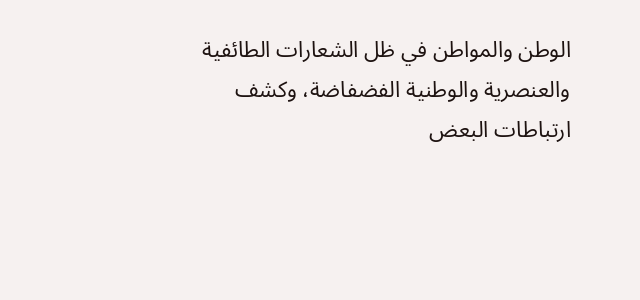الوطن والمواطن في ظل الشعارات الطائفية والعنصرية والوطنية الفضفاضة، وكشف ارتباطات البعض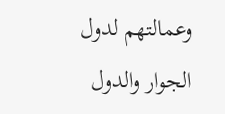وعمالتهم لدول الجوار والدول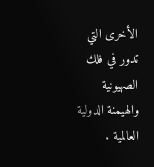الأخرى التي تدور في فلك الصهيونية والهيمنة الدولية العالمية .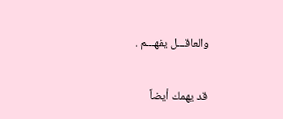والعاقـــل يفهـــم .

قد يهمك أيضاً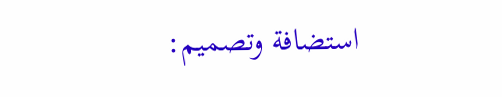استضافة وتصميم: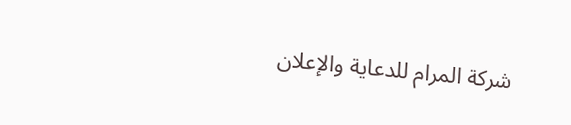شركة المرام للدعاية والإعلان